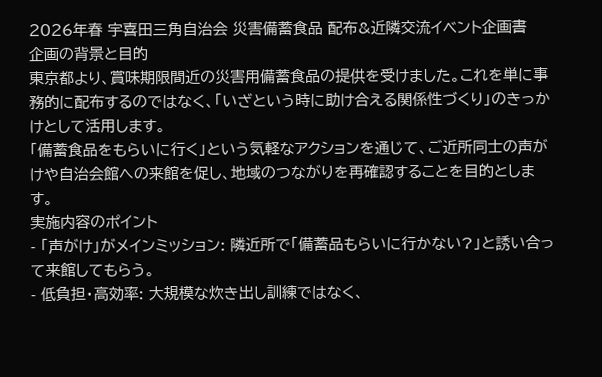2026年春 宇喜田三角自治会 災害備蓄食品 配布&近隣交流イベント企画書
企画の背景と目的
東京都より、賞味期限間近の災害用備蓄食品の提供を受けました。これを単に事務的に配布するのではなく、「いざという時に助け合える関係性づくり」のきっかけとして活用します。
「備蓄食品をもらいに行く」という気軽なアクションを通じて、ご近所同士の声がけや自治会館への来館を促し、地域のつながりを再確認することを目的とします。
実施内容のポイント
- 「声がけ」がメインミッション: 隣近所で「備蓄品もらいに行かない?」と誘い合って来館してもらう。
- 低負担・高効率: 大規模な炊き出し訓練ではなく、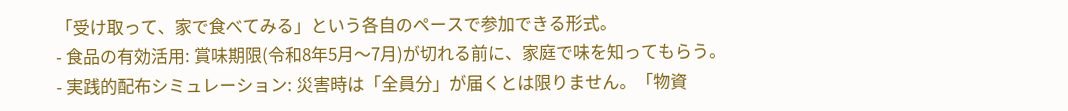「受け取って、家で食べてみる」という各自のペースで参加できる形式。
- 食品の有効活用: 賞味期限(令和8年5月〜7月)が切れる前に、家庭で味を知ってもらう。
- 実践的配布シミュレーション: 災害時は「全員分」が届くとは限りません。「物資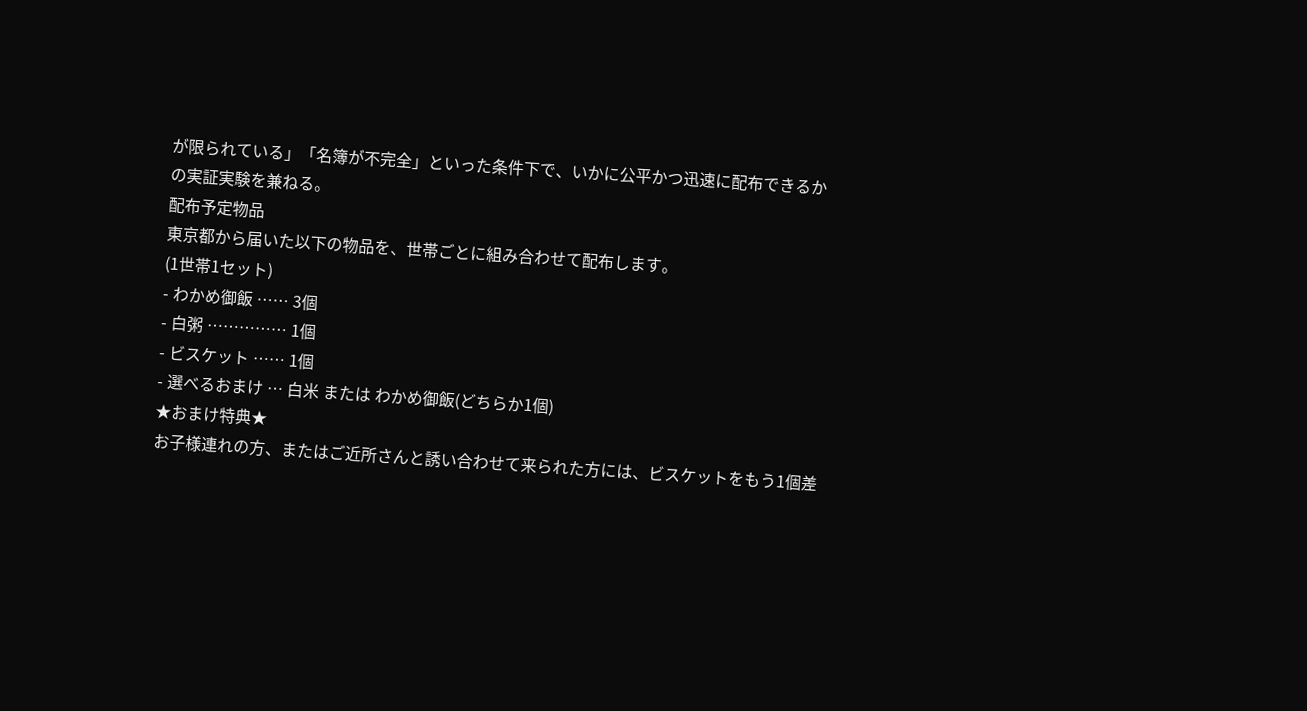が限られている」「名簿が不完全」といった条件下で、いかに公平かつ迅速に配布できるかの実証実験を兼ねる。
配布予定物品
東京都から届いた以下の物品を、世帯ごとに組み合わせて配布します。
(1世帯1セット)
- わかめ御飯 …… 3個
- 白粥 …………… 1個
- ビスケット …… 1個
- 選べるおまけ … 白米 または わかめ御飯(どちらか1個)
★おまけ特典★
お子様連れの方、またはご近所さんと誘い合わせて来られた方には、ビスケットをもう1個差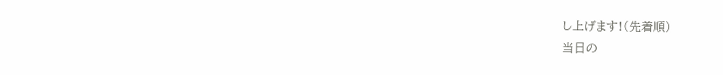し上げます!(先着順)
当日の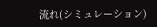流れ(シミュレーション)